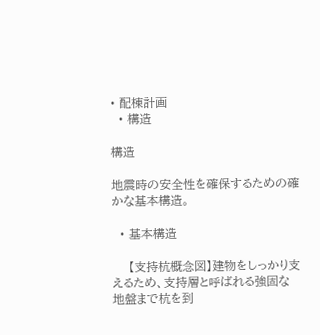• 配棟計画
  • 構造

構造

地震時の安全性を確保するための確かな基本構造。

  • 基本構造

    【支持杭概念図】建物をしっかり支えるため、支持層と呼ばれる強固な地盤まで杭を到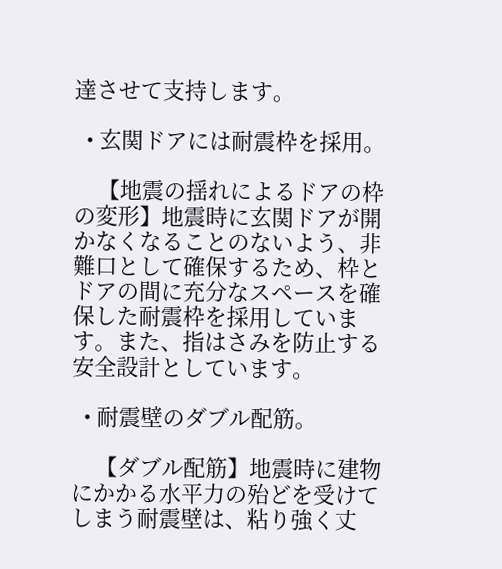達させて支持します。

  • 玄関ドアには耐震枠を採用。

    【地震の揺れによるドアの枠の変形】地震時に玄関ドアが開かなくなることのないよう、非難口として確保するため、枠とドアの間に充分なスペースを確保した耐震枠を採用しています。また、指はさみを防止する安全設計としています。

  • 耐震壁のダブル配筋。

    【ダブル配筋】地震時に建物にかかる水平力の殆どを受けてしまう耐震壁は、粘り強く丈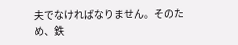夫でなければなりません。そのため、鉄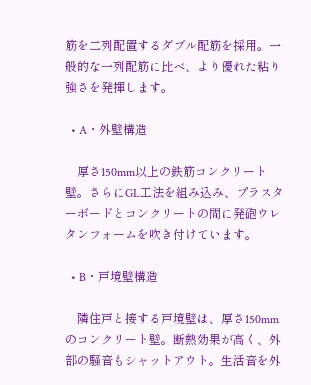筋を二列配置するダブル配筋を採用。一般的な一列配筋に比べ、より優れた粘り強さを発揮します。

  • A・外壁構造

    厚さ150mm以上の鉄筋コンクリート壁。さらにGL工法を組み込み、プラスターボードとコンクリートの間に発砲ウレタンフォームを吹き付けています。

  • B・戸境壁構造

    隣住戸と接する戸境壁は、厚さ150mmのコンクリート壁。断熱効果が高く、外部の騒音もシャットアウト。生活音を外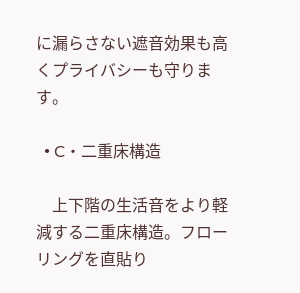に漏らさない遮音効果も高くプライバシーも守ります。

  • C・二重床構造

    上下階の生活音をより軽減する二重床構造。フローリングを直貼り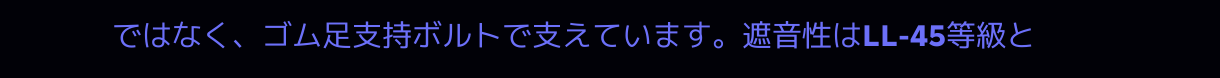ではなく、ゴム足支持ボルトで支えています。遮音性はLL-45等級と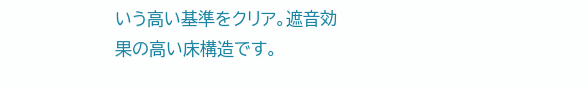いう高い基準をクリア。遮音効果の高い床構造です。